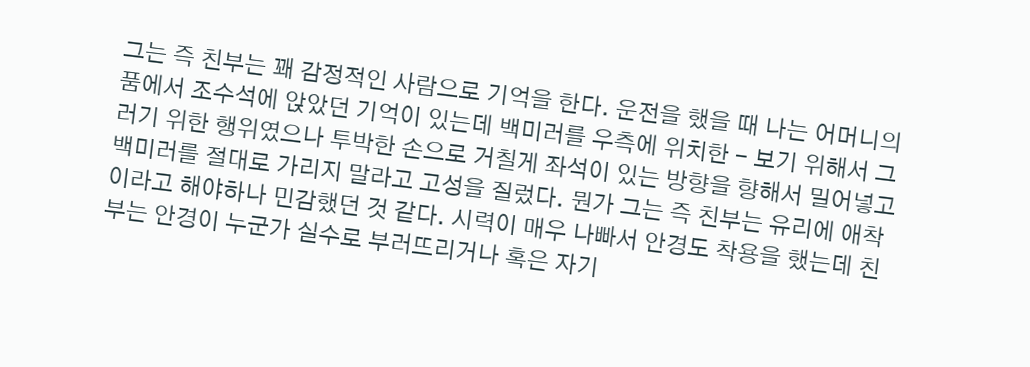그는 즉 친부는 꽤 감정적인 사람으로 기억을 한다. 운전을 했을 때 나는 어머니의 품에서 조수석에 앉았던 기억이 있는데 백미러를 우측에 위치한 - 보기 위해서 그러기 위한 행위였으나 투박한 손으로 거칠게 좌석이 있는 방향을 향해서 밀어넣고 백미러를 절대로 가리지 말라고 고성을 질렀다. 뭔가 그는 즉 친부는 유리에 애착이라고 해야하나 민감했던 것 같다. 시력이 매우 나빠서 안경도 착용을 했는데 친부는 안경이 누군가 실수로 부러뜨리거나 혹은 자기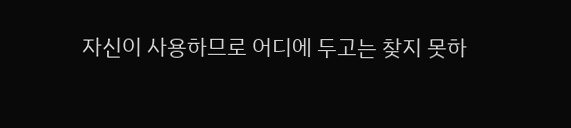자신이 사용하므로 어디에 두고는 찾지 못하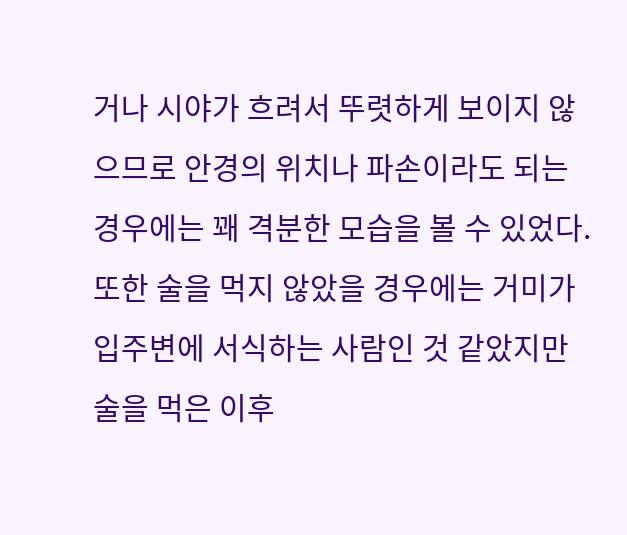거나 시야가 흐려서 뚜렷하게 보이지 않으므로 안경의 위치나 파손이라도 되는 경우에는 꽤 격분한 모습을 볼 수 있었다. 또한 술을 먹지 않았을 경우에는 거미가 입주변에 서식하는 사람인 것 같았지만 술을 먹은 이후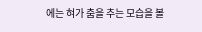에는 혀가 춤을 추는 모습을 볼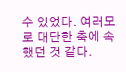수 있었다. 여러모로 대단한 축에 속했던 것 같다.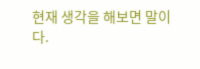현재 생각을 해보면 말이다.